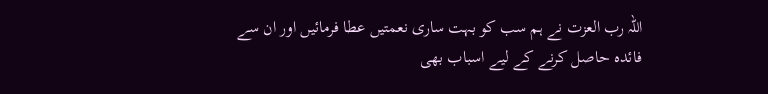اللہ رب العزت نے ہم سب کو بہت ساری نعمتیں عطا فرمائیں اور ان سے فائدہ حاصل کرنے کے لیے اسباب بھی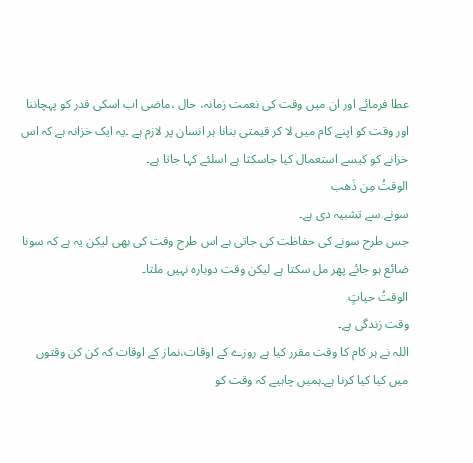عطا فرمائے اور ان میں وقت کی نعمت زمانہ، حال ،ماضی اب اسکی قدر کو پہچاننا اور وقت کو اپنے کام میں لا کر قیمتی بنانا ہر انسان پر لازم ہے ۔یہ ایک خزانہ ہے کہ اس خزانے کو کیسے استعمال کیا جاسکتا ہے اسلئے کہا جاتا ہے۔
الوقتُ مِن ذَھب
سونے سے تشبیہ دی ہے۔
جس طرح سونے کی حفاظت کی جاتی ہے اس طرح وقت کی بھی لیکن یہ ہے کہ سونا ضائع ہو جائے پھر مل سکتا ہے لیکن وقت دوبارہ نہیں ملتا۔
الوقتُ حیاتٍ
وقت زندگی ہے۔
اللہ نے ہر کام کا وقت مقرر کیا ہے روزے کے اوقات،نماز کے اوقات کہ کن کن وقتوں میں کیا کیا کرنا ہے۔ہمیں چاہیے کہ وقت کو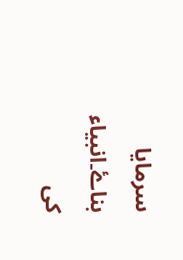سرمایا بناۓ۔انبیاء کی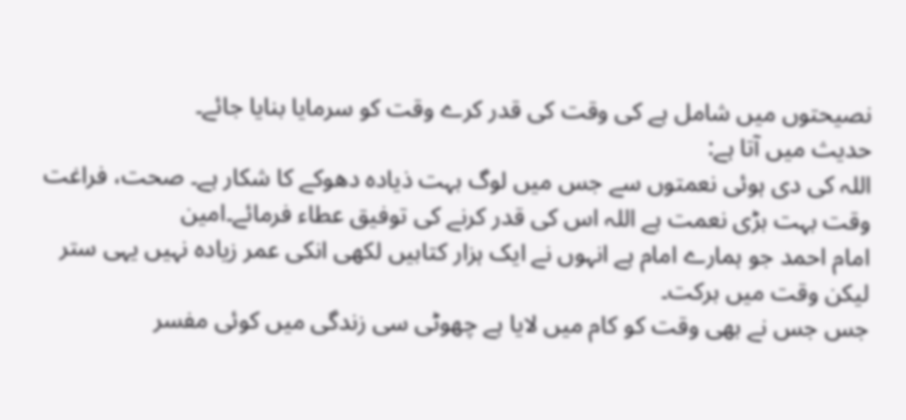نصیحتوں میں شامل ہے کی وقت کی قدر کرے وقت کو سرمایا بنایا جائے۔
حدیث میں آتا ہے:
اللہ کی دی ہوئی نعمتوں سے جس میں لوگ بہت ذیادہ دھوکے کا شکار ہے۔ صحت، فراغت
وقت بہت بڑی نعمت ہے اللہ اس کی قدر کرنے کی توفیق عطاء فرمائے۔امین
امام احمد جو ہمارے امام ہے انہوں نے ایک ہزار کتابیں لکھی انکی عمر زیادہ نہیں یہی ستر لیکن وقت میں برکت۔
جس جس نے بھی وقت کو کام میں لایا ہے چھوٹی سی زندگی میں کوئی مفسر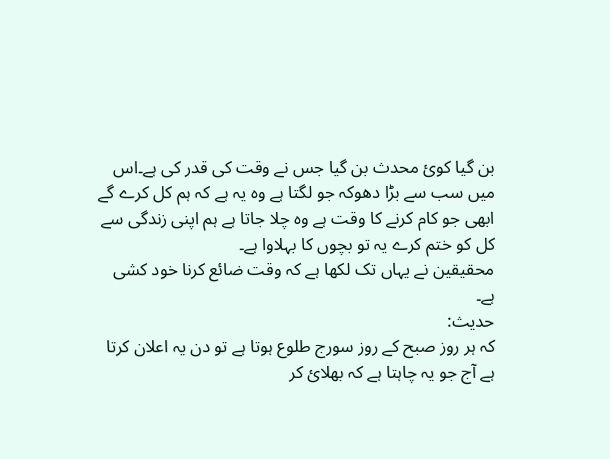بن گیا کوئ محدث بن گیا جس نے وقت کی قدر کی ہے۔اس میں سب سے بڑا دھوکہ جو لگتا ہے وہ یہ ہے کہ ہم کل کرے گے ابھی جو کام کرنے کا وقت ہے وہ چلا جاتا ہے ہم اپنی زندگی سے کل کو ختم کرے یہ تو بچوں کا بہلاوا ہے۔
محقیقین نے یہاں تک لکھا ہے کہ وقت ضائع کرنا خود کشی ہے۔
حدیث:
کہ ہر روز صبح کے روز سورج طلوع ہوتا ہے تو دن یہ اعلان کرتا ہے آج جو یہ چاہتا ہے کہ بھلائ کر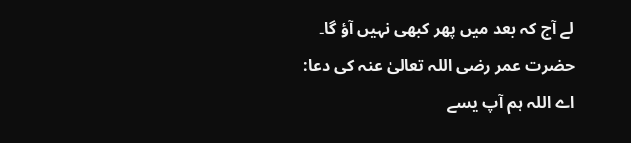لے آج کہ بعد میں پھر کبھی نہیں آؤ گا۔
حضرت عمر رضی اللہ تعالیٰ عنہ کی دعا:
اے اللہ ہم آپ یسے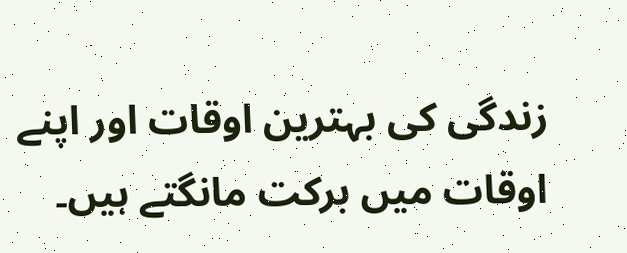زندگی کی بہترین اوقات اور اپنے اوقات میں برکت مانگتے ہیں۔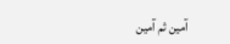آمین ثم آمین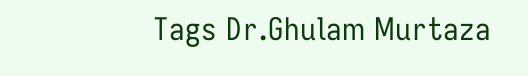Tags Dr.Ghulam Murtaza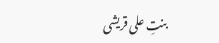بنتِ علی قریشی